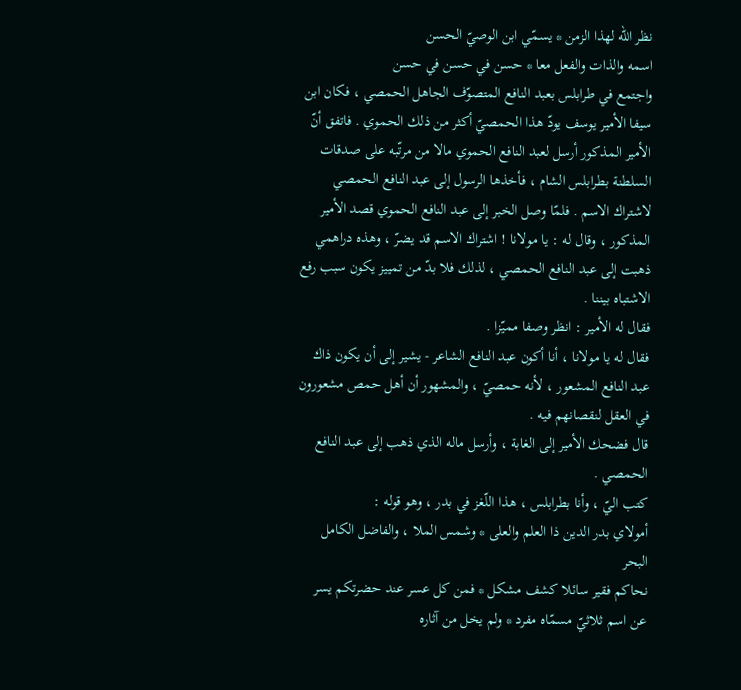نظر اللّه لهذا الزمن * يسمّي ابن الوصيّ الحسن
اسمه والذات والفعل معا * حسن في حسن في حسن
واجتمع في طرابلس بعبد النافع المتصوّف الجاهل الحمصي ، فكان ابن سيفا الأمير يوسف يودّ هذا الحمصيّ أكثر من ذلك الحموي . فاتفق أنّ الأمير المذكور أرسل لعبد النافع الحموي مالا من مرتّبه على صدقات السلطنة بطرابلس الشام ، فأخذها الرسول إلى عبد النافع الحمصي لاشتراك الاسم . فلمّا وصل الخبر إلى عبد النافع الحموي قصد الأمير المذكور ، وقال له : يا مولانا ! اشتراك الاسم قد يضرّ ، وهذه دراهمي ذهبت إلى عبد النافع الحمصي ، لذلك فلا بدّ من تمييز يكون سبب رفع الاشتباه بيننا .
فقال له الأمير : انظر وصفا مميّزا .
فقال له يا مولانا ، أنا أكون عبد النافع الشاعر - يشير إلى أن يكون ذاك عبد النافع المشعور ، لأنه حمصيّ ، والمشهور أن أهل حمص مشعورون في العقل لنقصانهم فيه .
قال فضحك الأمير إلى الغابة ، وأرسل ماله الذي ذهب إلى عبد النافع الحمصي .
كتب اليّ ، وأنا بطرابلس ، هذا اللّغز في بدر ، وهو قوله :
أمولاي بدر الدين ذا العلم والعلى * وشمس الملا ، والفاضل الكامل البحر
نحاكم فقير سائلا كشف مشكل * فمن كل عسر عند حضرتكم يسر
عن اسم ثلاثيّ مسمّاه مفرد * ولم يخل من آثاره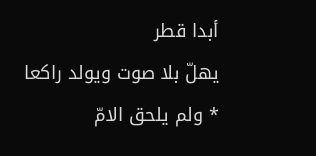أبدا قطر
يهلّ بلا صوت ويولد راكعا * ولم يلحق الامّ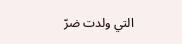التي ولدت ضرّ